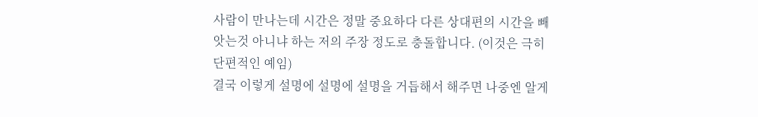사람이 만나는데 시간은 정말 중요하다 다른 상대편의 시간을 빼앗는것 아니냐 하는 저의 주장 정도로 충돌합니다. (이것은 극히 단편적인 예임)
결국 이렇게 설명에 설명에 설명을 거듭해서 해주면 나중엔 알게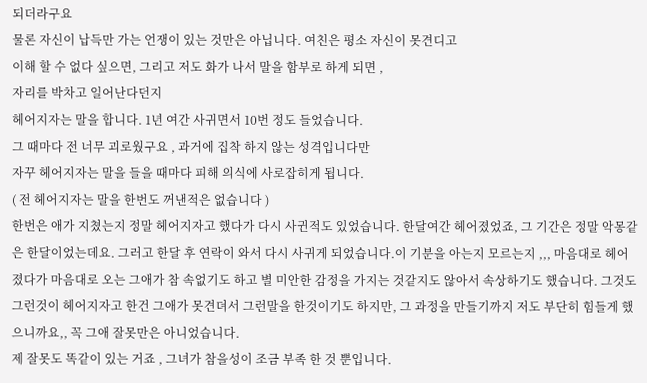되더라구요
물론 자신이 납득만 가는 언쟁이 있는 것만은 아닙니다. 여친은 평소 자신이 못견디고
이해 할 수 없다 싶으면, 그리고 저도 화가 나서 말을 함부로 하게 되면 ,
자리를 박차고 일어난다던지
헤어지자는 말을 합니다. 1년 여간 사귀면서 10번 정도 들었습니다.
그 때마다 전 너무 괴로웠구요 , 과거에 집착 하지 않는 성격입니다만
자꾸 헤어지자는 말을 들을 때마다 피해 의식에 사로잡히게 됩니다.
( 전 헤어지자는 말을 한번도 꺼낸적은 없습니다 )
한번은 애가 지쳤는지 정말 헤어지자고 했다가 다시 사귄적도 있었습니다. 한달여간 헤어졌었죠, 그 기간은 정말 악몽같은 한달이었는데요. 그러고 한달 후 연락이 와서 다시 사귀게 되었습니다.이 기분을 아는지 모르는지 ,,, 마음대로 헤어졌다가 마음대로 오는 그애가 참 속없기도 하고 별 미안한 감정을 가지는 것같지도 않아서 속상하기도 했습니다. 그것도 그런것이 헤어지자고 한건 그애가 못견뎌서 그런말을 한것이기도 하지만, 그 과정을 만들기까지 저도 부단히 힘들게 했으니까요,, 꼭 그애 잘못만은 아니었습니다.
제 잘못도 똑같이 있는 거죠 , 그녀가 참을성이 조금 부족 한 것 뿐입니다.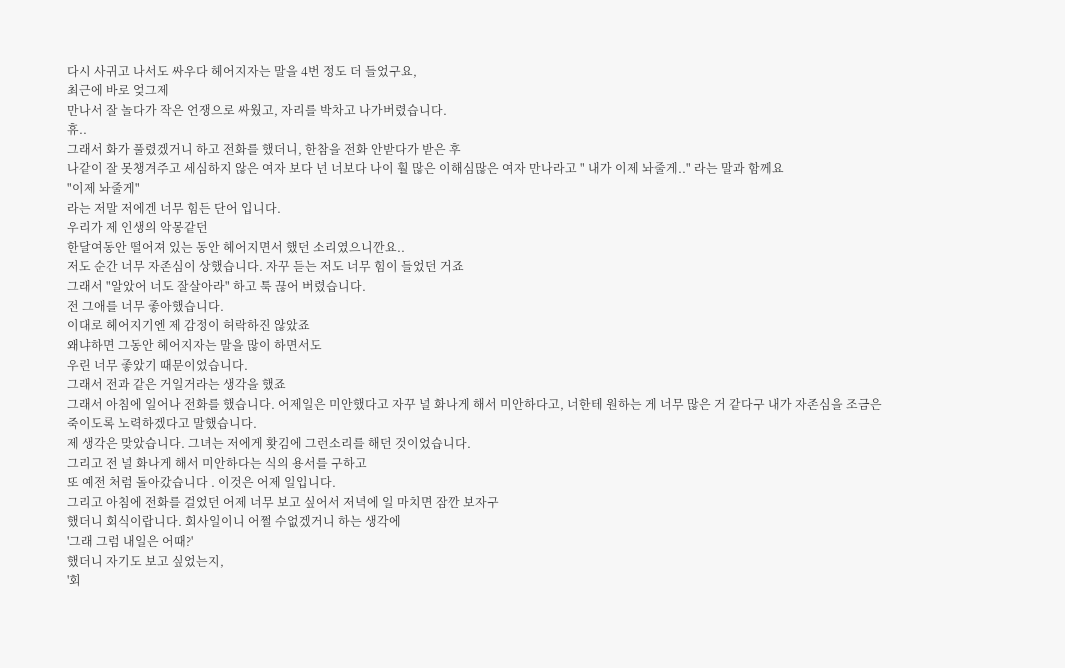다시 사귀고 나서도 싸우다 헤어지자는 말을 4번 정도 더 들었구요,
최근에 바로 엊그제
만나서 잘 놀다가 작은 언쟁으로 싸웠고, 자리를 박차고 나가버렸습니다.
휴..
그래서 화가 풀렸겠거니 하고 전화를 했더니, 한참을 전화 안받다가 받은 후
나같이 잘 못챙겨주고 세심하지 않은 여자 보다 넌 너보다 나이 훨 많은 이해심많은 여자 만나라고 " 내가 이제 놔줄게.." 라는 말과 함께요
"이제 놔줄게"
라는 저말 저에겐 너무 힘든 단어 입니다.
우리가 제 인생의 악몽같던
한달여동안 떨어져 있는 동안 헤어지면서 했던 소리였으니깐요..
저도 순간 너무 자존심이 상했습니다. 자꾸 듣는 저도 너무 힘이 들었던 거죠
그래서 "알았어 너도 잘살아라" 하고 툭 끊어 버렸습니다.
전 그애를 너무 좋아했습니다.
이대로 헤어지기엔 제 감정이 허락하진 않았죠
왜냐하면 그동안 헤어지자는 말을 많이 하면서도
우린 너무 좋았기 때문이었습니다.
그래서 전과 같은 거일거라는 생각을 했죠
그래서 아침에 일어나 전화를 했습니다. 어제일은 미안했다고 자꾸 널 화나게 해서 미안하다고, 너한테 원하는 게 너무 많은 거 같다구 내가 자존심을 조금은 죽이도록 노력하겠다고 말했습니다.
제 생각은 맞았습니다. 그녀는 저에게 홧김에 그런소리를 해던 것이었습니다.
그리고 전 널 화나게 해서 미안하다는 식의 용서를 구하고
또 예전 처럼 돌아갔습니다 . 이것은 어제 일입니다.
그리고 아침에 전화를 걸었던 어제 너무 보고 싶어서 저녁에 일 마치면 잠깐 보자구
했더니 회식이랍니다. 회사일이니 어쩔 수없겠거니 하는 생각에
'그래 그럼 내일은 어때?'
했더니 자기도 보고 싶었는지,
'회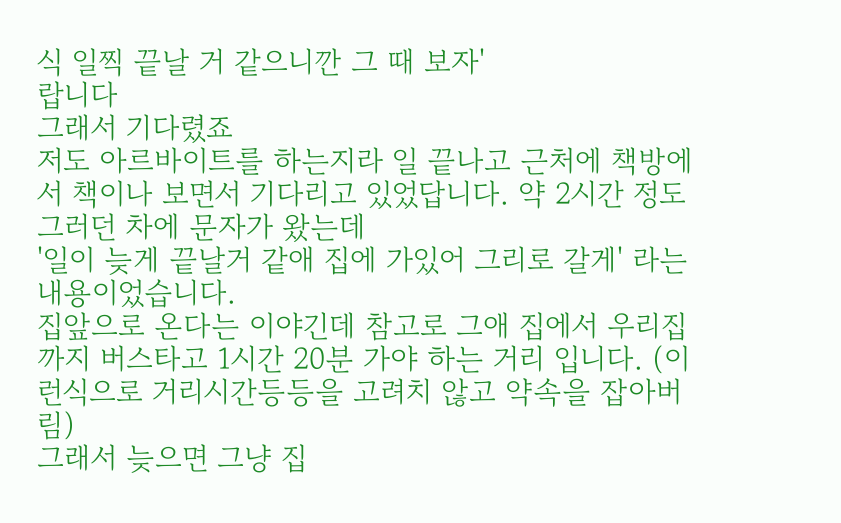식 일찍 끝날 거 같으니깐 그 때 보자'
랍니다
그래서 기다렸죠
저도 아르바이트를 하는지라 일 끝나고 근처에 책방에서 책이나 보면서 기다리고 있었답니다. 약 2시간 정도 그러던 차에 문자가 왔는데
'일이 늦게 끝날거 같애 집에 가있어 그리로 갈게' 라는 내용이었습니다.
집앞으로 온다는 이야긴데 참고로 그애 집에서 우리집까지 버스타고 1시간 20분 가야 하는 거리 입니다. (이런식으로 거리시간등등을 고려치 않고 약속을 잡아버림)
그래서 늦으면 그냥 집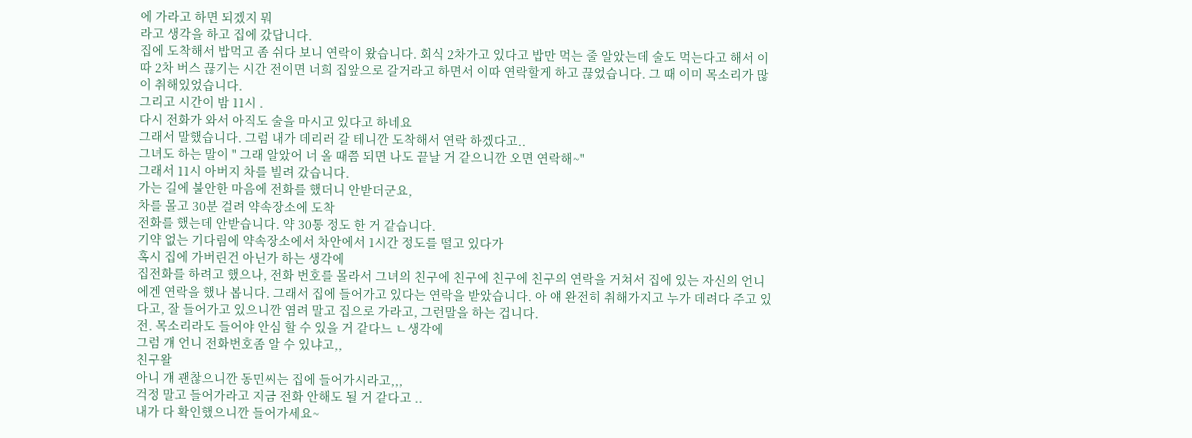에 가라고 하면 되겠지 뭐
라고 생각을 하고 집에 갔답니다.
집에 도착해서 밥먹고 좀 쉬다 보니 연락이 왔습니다. 회식 2차가고 있다고 밥만 먹는 줄 알았는데 술도 먹는다고 해서 이따 2차 버스 끊기는 시간 전이면 너희 집앞으로 갈거라고 하면서 이따 연락할게 하고 끊었습니다. 그 때 이미 목소리가 많이 취해있었습니다.
그리고 시간이 밤 11시 .
다시 전화가 와서 아직도 술을 마시고 있다고 하네요
그래서 말했습니다. 그럼 내가 데리러 갈 테니깐 도착해서 연락 하겠다고..
그녀도 하는 말이 " 그래 알았어 너 올 때쯤 되면 나도 끝날 거 같으니깐 오면 연락해~"
그래서 11시 아버지 차를 빌려 갔습니다.
가는 길에 불안한 마음에 전화를 했더니 안받더군요,
차를 몰고 30분 걸려 약속장소에 도착
전화를 했는데 안받습니다. 약 30통 정도 한 거 같습니다.
기약 없는 기다림에 약속장소에서 차안에서 1시간 정도를 떨고 있다가
혹시 집에 가버린건 아닌가 하는 생각에
집전화를 하려고 했으나, 전화 번호를 몰라서 그녀의 친구에 친구에 친구에 친구의 연락을 거쳐서 집에 있는 자신의 언니에겐 연락을 했나 봅니다. 그래서 집에 들어가고 있다는 연락을 받았습니다. 아 얘 완전히 취해가지고 누가 데려다 주고 있다고, 잘 들어가고 있으니깐 염려 말고 집으로 가라고, 그런말을 하는 겁니다.
전. 목소리라도 들어야 안심 할 수 있을 거 같다느 ㄴ생각에
그럼 걔 언니 전화번호좀 알 수 있냐고,,
친구왈
아니 걔 괜찮으니깐 동민씨는 집에 들어가시라고,,,
걱정 말고 들어가라고 지금 전화 안해도 될 거 같다고 ..
내가 다 확인했으니깐 들어가세요~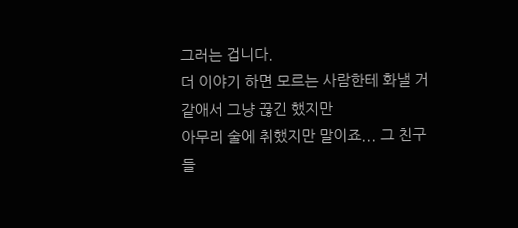그러는 겁니다.
더 이야기 하면 모르는 사람한테 화낼 거 같애서 그냥 끊긴 했지만
아무리 술에 취했지만 말이죠... 그 친구들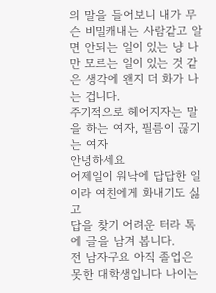의 말을 들어보니 내가 무슨 비밀캐내는 사람같고 알면 안되는 일이 있는 냥 나만 모르는 일이 있는 것 같은 생각에 왠지 더 화가 나는 겁니다.
주기적으로 헤어지자는 말을 하는 여자, 필름이 끊기는 여자
안녕하세요
어제일이 워낙에 답답한 일이라 여친에게 화내기도 싫고
답을 찾기 어려운 터라 톡에 글을 남겨 봅니다.
전 남자구요 아직 졸업은 못한 대학생입니다 나이는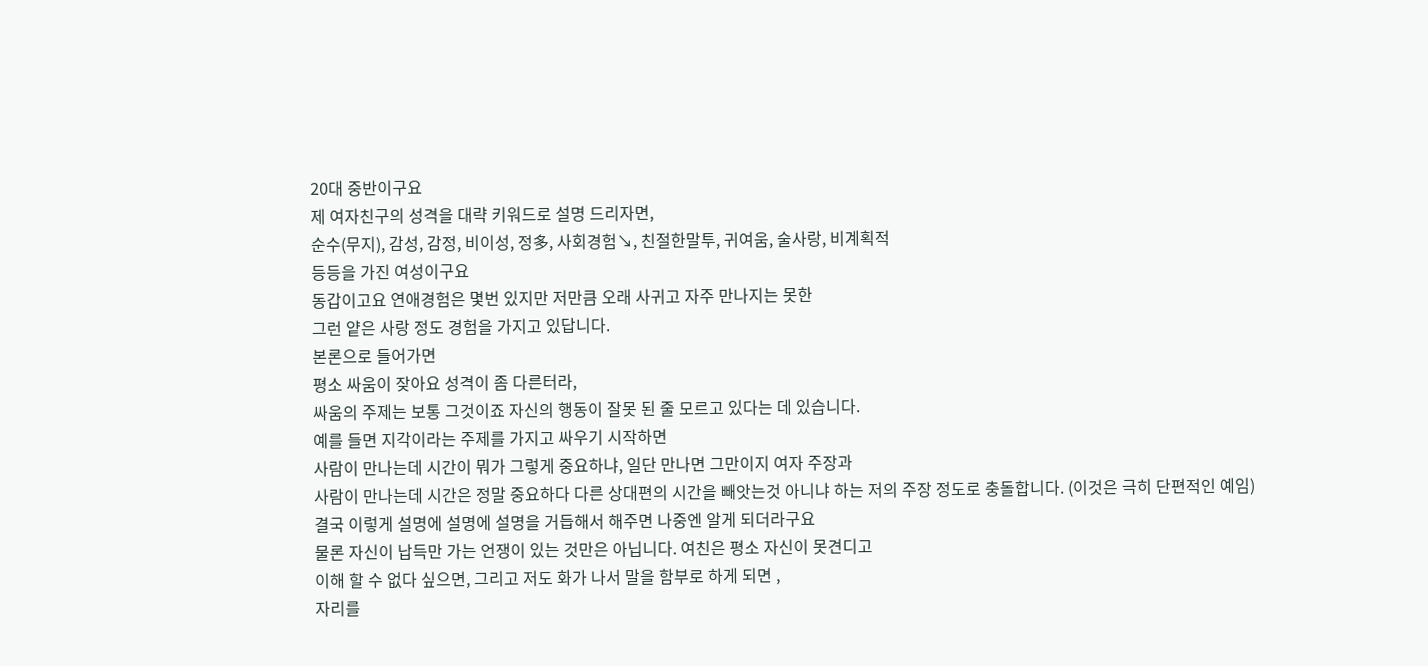20대 중반이구요
제 여자친구의 성격을 대략 키워드로 설명 드리자면,
순수(무지), 감성, 감정, 비이성, 정多, 사회경험↘, 친절한말투, 귀여움, 술사랑, 비계획적
등등을 가진 여성이구요
동갑이고요 연애경험은 몇번 있지만 저만큼 오래 사귀고 자주 만나지는 못한
그런 얕은 사랑 정도 경험을 가지고 있답니다.
본론으로 들어가면
평소 싸움이 잦아요 성격이 좀 다른터라,
싸움의 주제는 보통 그것이죠 자신의 행동이 잘못 된 줄 모르고 있다는 데 있습니다.
예를 들면 지각이라는 주제를 가지고 싸우기 시작하면
사람이 만나는데 시간이 뭐가 그렇게 중요하냐, 일단 만나면 그만이지 여자 주장과
사람이 만나는데 시간은 정말 중요하다 다른 상대편의 시간을 빼앗는것 아니냐 하는 저의 주장 정도로 충돌합니다. (이것은 극히 단편적인 예임)
결국 이렇게 설명에 설명에 설명을 거듭해서 해주면 나중엔 알게 되더라구요
물론 자신이 납득만 가는 언쟁이 있는 것만은 아닙니다. 여친은 평소 자신이 못견디고
이해 할 수 없다 싶으면, 그리고 저도 화가 나서 말을 함부로 하게 되면 ,
자리를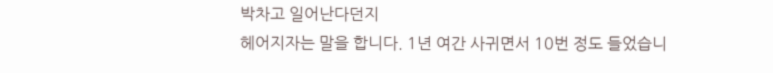박차고 일어난다던지
헤어지자는 말을 합니다. 1년 여간 사귀면서 10번 정도 들었습니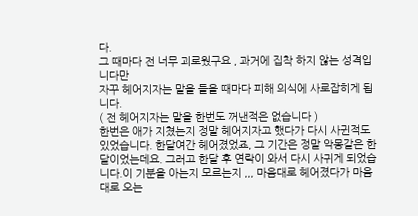다.
그 때마다 전 너무 괴로웠구요 , 과거에 집착 하지 않는 성격입니다만
자꾸 헤어지자는 말을 들을 때마다 피해 의식에 사로잡히게 됩니다.
( 전 헤어지자는 말을 한번도 꺼낸적은 없습니다 )
한번은 애가 지쳤는지 정말 헤어지자고 했다가 다시 사귄적도 있었습니다. 한달여간 헤어졌었죠, 그 기간은 정말 악몽같은 한달이었는데요. 그러고 한달 후 연락이 와서 다시 사귀게 되었습니다.이 기분을 아는지 모르는지 ,,, 마음대로 헤어졌다가 마음대로 오는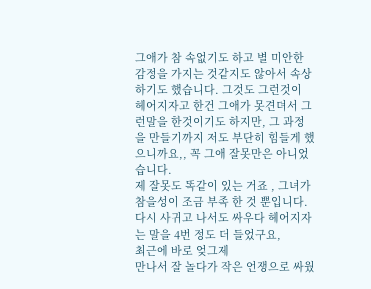그애가 참 속없기도 하고 별 미안한 감정을 가지는 것같지도 않아서 속상하기도 했습니다. 그것도 그런것이 헤어지자고 한건 그애가 못견뎌서 그런말을 한것이기도 하지만, 그 과정을 만들기까지 저도 부단히 힘들게 했으니까요,, 꼭 그애 잘못만은 아니었습니다.
제 잘못도 똑같이 있는 거죠 , 그녀가 참을성이 조금 부족 한 것 뿐입니다.
다시 사귀고 나서도 싸우다 헤어지자는 말을 4번 정도 더 들었구요,
최근에 바로 엊그제
만나서 잘 놀다가 작은 언쟁으로 싸웠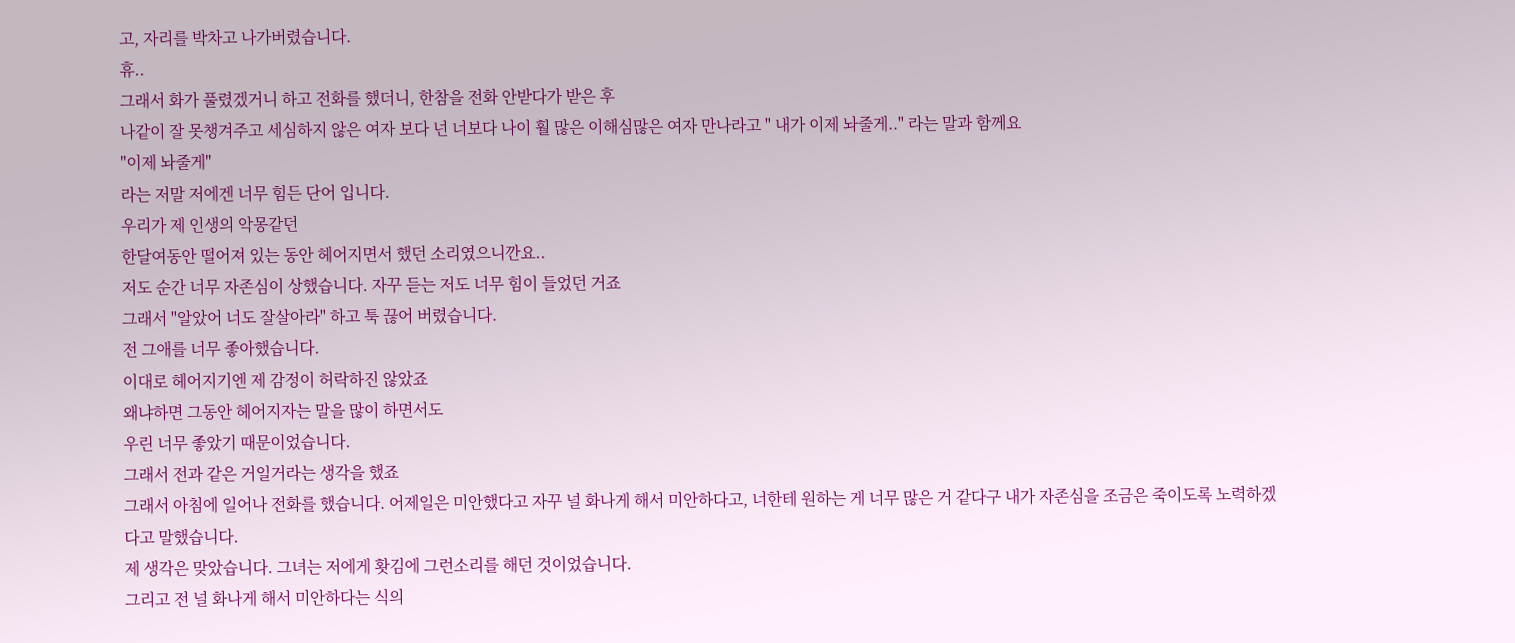고, 자리를 박차고 나가버렸습니다.
휴..
그래서 화가 풀렸겠거니 하고 전화를 했더니, 한참을 전화 안받다가 받은 후
나같이 잘 못챙겨주고 세심하지 않은 여자 보다 넌 너보다 나이 훨 많은 이해심많은 여자 만나라고 " 내가 이제 놔줄게.." 라는 말과 함께요
"이제 놔줄게"
라는 저말 저에겐 너무 힘든 단어 입니다.
우리가 제 인생의 악몽같던
한달여동안 떨어져 있는 동안 헤어지면서 했던 소리였으니깐요..
저도 순간 너무 자존심이 상했습니다. 자꾸 듣는 저도 너무 힘이 들었던 거죠
그래서 "알았어 너도 잘살아라" 하고 툭 끊어 버렸습니다.
전 그애를 너무 좋아했습니다.
이대로 헤어지기엔 제 감정이 허락하진 않았죠
왜냐하면 그동안 헤어지자는 말을 많이 하면서도
우린 너무 좋았기 때문이었습니다.
그래서 전과 같은 거일거라는 생각을 했죠
그래서 아침에 일어나 전화를 했습니다. 어제일은 미안했다고 자꾸 널 화나게 해서 미안하다고, 너한테 원하는 게 너무 많은 거 같다구 내가 자존심을 조금은 죽이도록 노력하겠다고 말했습니다.
제 생각은 맞았습니다. 그녀는 저에게 홧김에 그런소리를 해던 것이었습니다.
그리고 전 널 화나게 해서 미안하다는 식의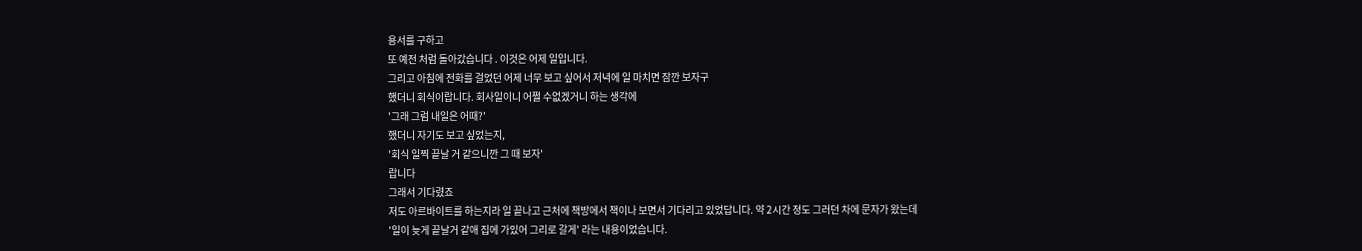용서를 구하고
또 예전 처럼 돌아갔습니다 . 이것은 어제 일입니다.
그리고 아침에 전화를 걸었던 어제 너무 보고 싶어서 저녁에 일 마치면 잠깐 보자구
했더니 회식이랍니다. 회사일이니 어쩔 수없겠거니 하는 생각에
'그래 그럼 내일은 어때?'
했더니 자기도 보고 싶었는지,
'회식 일찍 끝날 거 같으니깐 그 때 보자'
랍니다
그래서 기다렸죠
저도 아르바이트를 하는지라 일 끝나고 근처에 책방에서 책이나 보면서 기다리고 있었답니다. 약 2시간 정도 그러던 차에 문자가 왔는데
'일이 늦게 끝날거 같애 집에 가있어 그리로 갈게' 라는 내용이었습니다.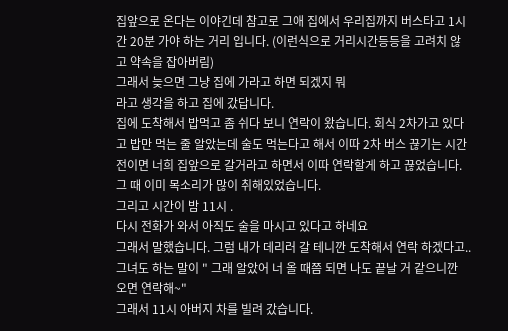집앞으로 온다는 이야긴데 참고로 그애 집에서 우리집까지 버스타고 1시간 20분 가야 하는 거리 입니다. (이런식으로 거리시간등등을 고려치 않고 약속을 잡아버림)
그래서 늦으면 그냥 집에 가라고 하면 되겠지 뭐
라고 생각을 하고 집에 갔답니다.
집에 도착해서 밥먹고 좀 쉬다 보니 연락이 왔습니다. 회식 2차가고 있다고 밥만 먹는 줄 알았는데 술도 먹는다고 해서 이따 2차 버스 끊기는 시간 전이면 너희 집앞으로 갈거라고 하면서 이따 연락할게 하고 끊었습니다. 그 때 이미 목소리가 많이 취해있었습니다.
그리고 시간이 밤 11시 .
다시 전화가 와서 아직도 술을 마시고 있다고 하네요
그래서 말했습니다. 그럼 내가 데리러 갈 테니깐 도착해서 연락 하겠다고..
그녀도 하는 말이 " 그래 알았어 너 올 때쯤 되면 나도 끝날 거 같으니깐 오면 연락해~"
그래서 11시 아버지 차를 빌려 갔습니다.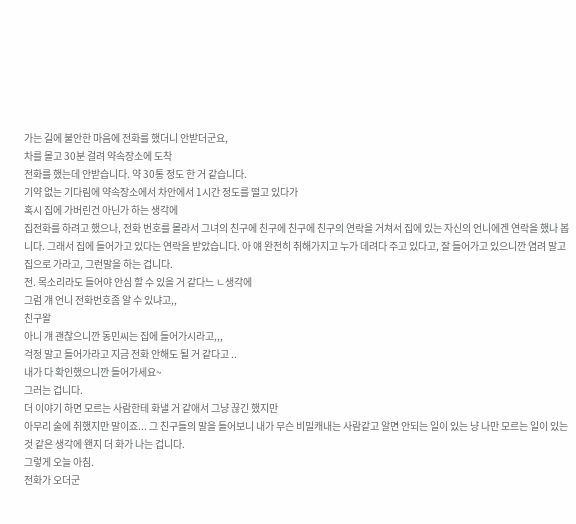가는 길에 불안한 마음에 전화를 했더니 안받더군요,
차를 몰고 30분 걸려 약속장소에 도착
전화를 했는데 안받습니다. 약 30통 정도 한 거 같습니다.
기약 없는 기다림에 약속장소에서 차안에서 1시간 정도를 떨고 있다가
혹시 집에 가버린건 아닌가 하는 생각에
집전화를 하려고 했으나, 전화 번호를 몰라서 그녀의 친구에 친구에 친구에 친구의 연락을 거쳐서 집에 있는 자신의 언니에겐 연락을 했나 봅니다. 그래서 집에 들어가고 있다는 연락을 받았습니다. 아 얘 완전히 취해가지고 누가 데려다 주고 있다고, 잘 들어가고 있으니깐 염려 말고 집으로 가라고, 그런말을 하는 겁니다.
전. 목소리라도 들어야 안심 할 수 있을 거 같다느 ㄴ생각에
그럼 걔 언니 전화번호좀 알 수 있냐고,,
친구왈
아니 걔 괜찮으니깐 동민씨는 집에 들어가시라고,,,
걱정 말고 들어가라고 지금 전화 안해도 될 거 같다고 ..
내가 다 확인했으니깐 들어가세요~
그러는 겁니다.
더 이야기 하면 모르는 사람한테 화낼 거 같애서 그냥 끊긴 했지만
아무리 술에 취했지만 말이죠... 그 친구들의 말을 들어보니 내가 무슨 비밀캐내는 사람같고 알면 안되는 일이 있는 냥 나만 모르는 일이 있는 것 같은 생각에 왠지 더 화가 나는 겁니다.
그렇게 오늘 아침.
전화가 오더군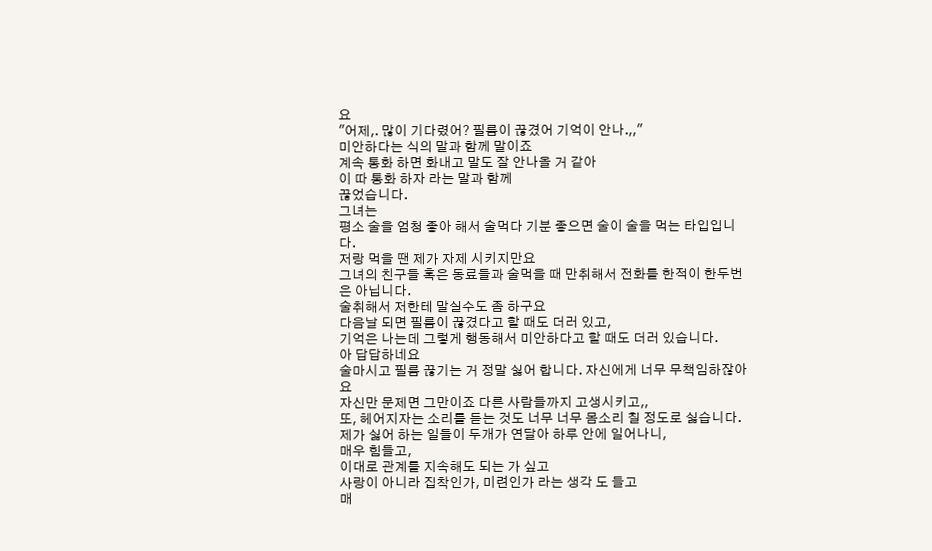요
"어제,. 많이 기다렸어? 필름이 끊겼어 기억이 안나.,,"
미안하다는 식의 말과 함께 말이죠
계속 통화 하면 화내고 말도 잘 안나올 거 같아
이 따 통화 하자 라는 말과 함께
끊었습니다.
그녀는
평소 술을 엄청 좋아 해서 술먹다 기분 좋으면 술이 술을 먹는 타입입니다.
저랑 먹을 땐 제가 자제 시키지만요
그녀의 친구들 혹은 동료들과 술먹을 때 만취해서 전화를 한적이 한두번은 아닙니다.
술취해서 저한테 말실수도 좀 하구요
다음날 되면 필름이 끊겼다고 할 때도 더러 있고,
기억은 나는데 그렇게 행동해서 미안하다고 할 때도 더러 있습니다.
아 답답하네요
술마시고 필름 끊기는 거 정말 싫어 합니다. 자신에게 너무 무책임하잖아요
자신만 문제면 그만이죠 다른 사람들까지 고생시키고,,
또, 헤어지자는 소리를 듣는 것도 너무 너무 몸소리 칠 정도로 싫습니다.
제가 싫어 하는 일들이 두개가 연달아 하루 안에 일어나니,
매우 힘들고,
이대로 관계를 지속해도 되는 가 싶고
사랑이 아니라 집착인가, 미련인가 라는 생각 도 들고
매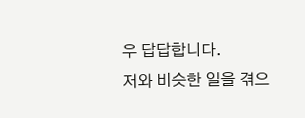우 답답합니다.
저와 비슷한 일을 겪으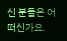신 분들은 어떠신가요.